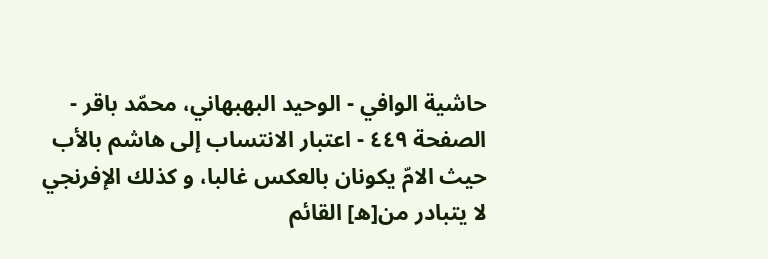حاشية الوافي - الوحيد البهبهاني، محمّد باقر - الصفحة ٤٤٩ - اعتبار الانتساب إلى هاشم بالأب
حيث الامّ يكونان بالعكس غالبا، و كذلك الإفرنجي لا يتبادر من[ه] القائم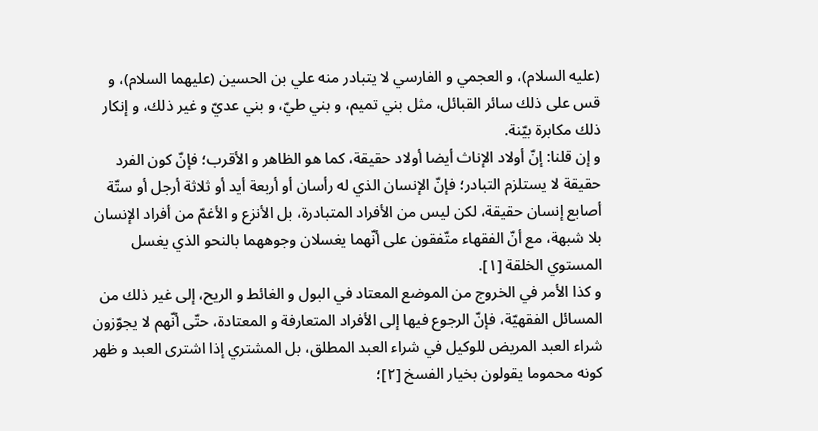(عليه السلام)، و العجمي و الفارسي لا يتبادر منه علي بن الحسين (عليهما السلام)، و قس على ذلك سائر القبائل، مثل بني تميم، و بني طيّ، و بني عديّ و غير ذلك، و إنكار ذلك مكابرة بيّنة.
و إن قلنا: إنّ أولاد الإناث أيضا أولاد حقيقة، كما هو الظاهر و الأقرب؛ فإنّ كون الفرد حقيقة لا يستلزم التبادر؛ فإنّ الإنسان الذي له رأسان أو أربعة أيد أو ثلاثة أرجل أو ستّة أصابع إنسان حقيقة، لكن ليس من الأفراد المتبادرة، بل الأنزع و الأغمّ من أفراد الإنسان بلا شبهة، مع أنّ الفقهاء متّفقون على أنّهما يغسلان وجوههما بالنحو الذي يغسل المستوي الخلقة [١].
و كذا الأمر في الخروج من الموضع المعتاد في البول و الغائط و الريح، إلى غير ذلك من المسائل الفقهيّة، فإنّ الرجوع فيها إلى الأفراد المتعارفة و المعتادة، حتّى أنّهم لا يجوّزون شراء العبد المريض للوكيل في شراء العبد المطلق، بل المشتري إذا اشترى العبد و ظهر كونه محموما يقولون بخيار الفسخ [٢]؛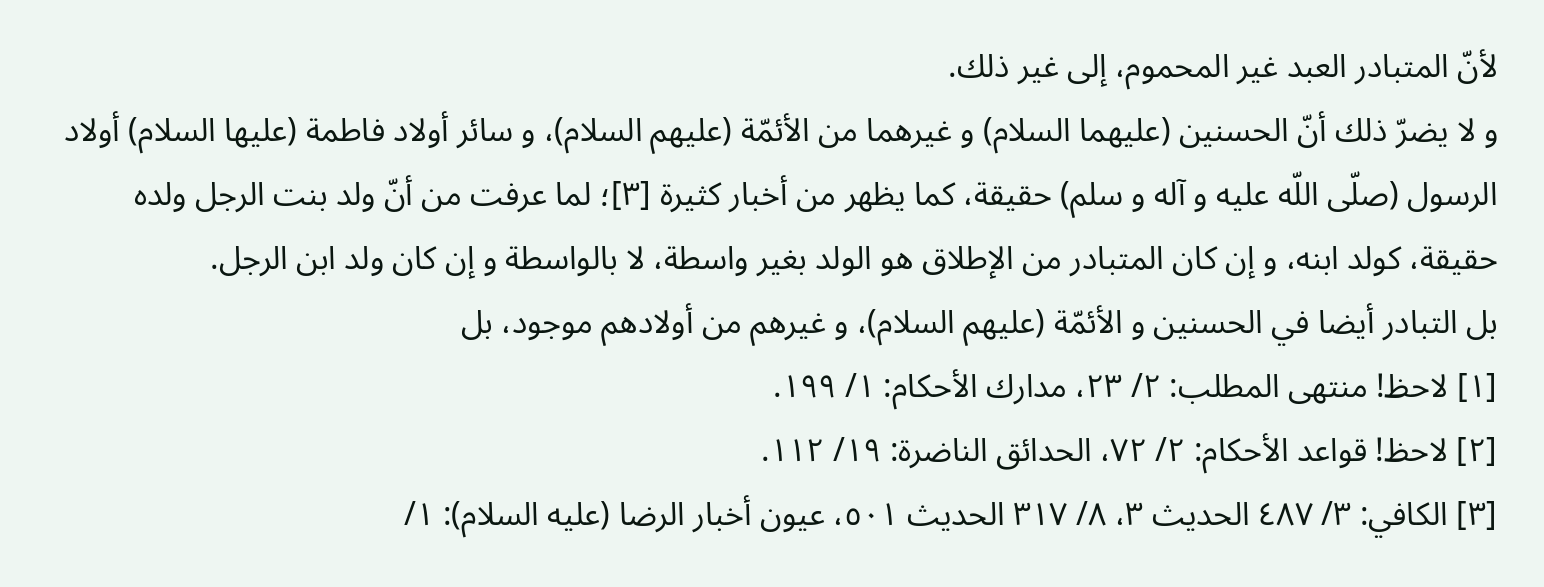لأنّ المتبادر العبد غير المحموم، إلى غير ذلك.
و لا يضرّ ذلك أنّ الحسنين (عليهما السلام) و غيرهما من الأئمّة (عليهم السلام)، و سائر أولاد فاطمة (عليها السلام) أولاد الرسول (صلّى اللّه عليه و آله و سلم) حقيقة، كما يظهر من أخبار كثيرة [٣]؛ لما عرفت من أنّ ولد بنت الرجل ولده حقيقة، كولد ابنه، و إن كان المتبادر من الإطلاق هو الولد بغير واسطة، لا بالواسطة و إن كان ولد ابن الرجل.
بل التبادر أيضا في الحسنين و الأئمّة (عليهم السلام)، و غيرهم من أولادهم موجود، بل
[١] لاحظ! منتهى المطلب: ٢/ ٢٣، مدارك الأحكام: ١/ ١٩٩.
[٢] لاحظ! قواعد الأحكام: ٢/ ٧٢، الحدائق الناضرة: ١٩/ ١١٢.
[٣] الكافي: ٣/ ٤٨٧ الحديث ٣، ٨/ ٣١٧ الحديث ٥٠١، عيون أخبار الرضا (عليه السلام): ١/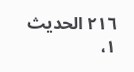٢١٦ الحديث ١،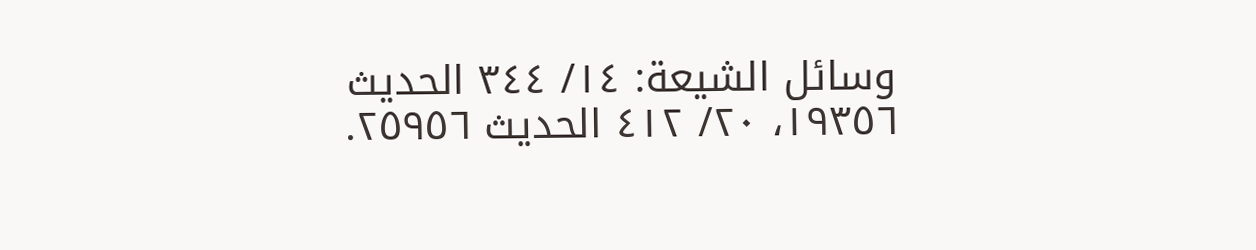وسائل الشيعة: ١٤/ ٣٤٤ الحديث ١٩٣٥٦، ٢٠/ ٤١٢ الحديث ٢٥٩٥٦.